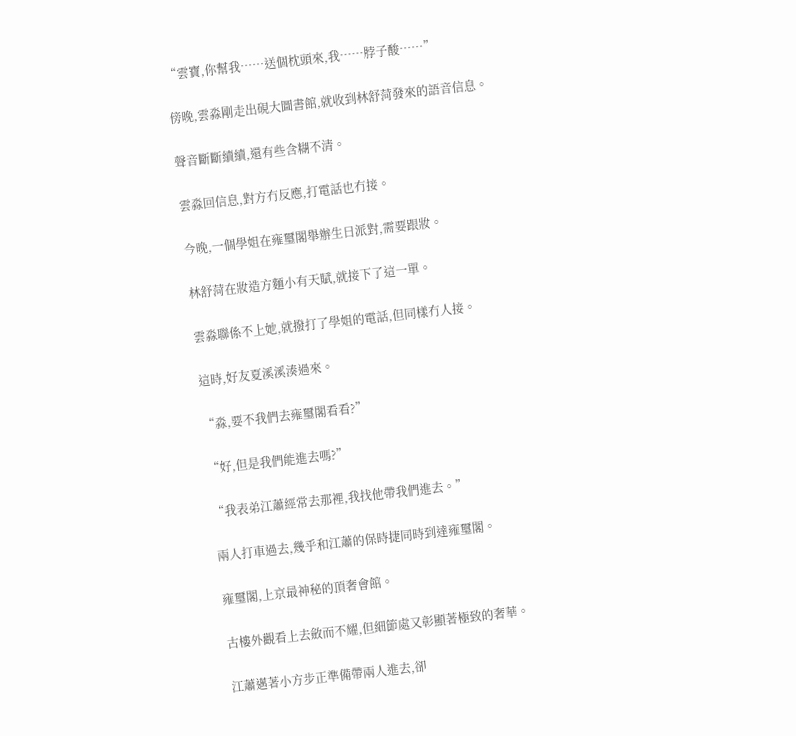“雲寶,你幫我……送個枕頭來,我……脖子酸……”

傍晚,雲淼剛走出硯大圖書館,就收到林舒菏發來的語音信息。

聲音斷斷續續,還有些含糊不清。

雲淼回信息,對方冇反應,打電話也冇接。

今晚,一個學姐在雍璽閣舉辦生日派對,需要跟妝。

林舒菏在妝造方麵小有天賦,就接下了這一單。

雲淼聯係不上她,就撥打了學姐的電話,但同樣冇人接。

這時,好友夏溪溪湊過來。

“淼,要不我們去雍璽閣看看?”

“好,但是我們能進去嗎?”

“我表弟江蕭經常去那裡,我找他帶我們進去。”

兩人打車過去,幾乎和江蕭的保時捷同時到達雍璽閣。

雍璽閣,上京最神秘的頂奢會館。

古樓外觀看上去斂而不耀,但細節處又彰顯著極致的奢華。

江蕭邁著小方步正準備帶兩人進去,卻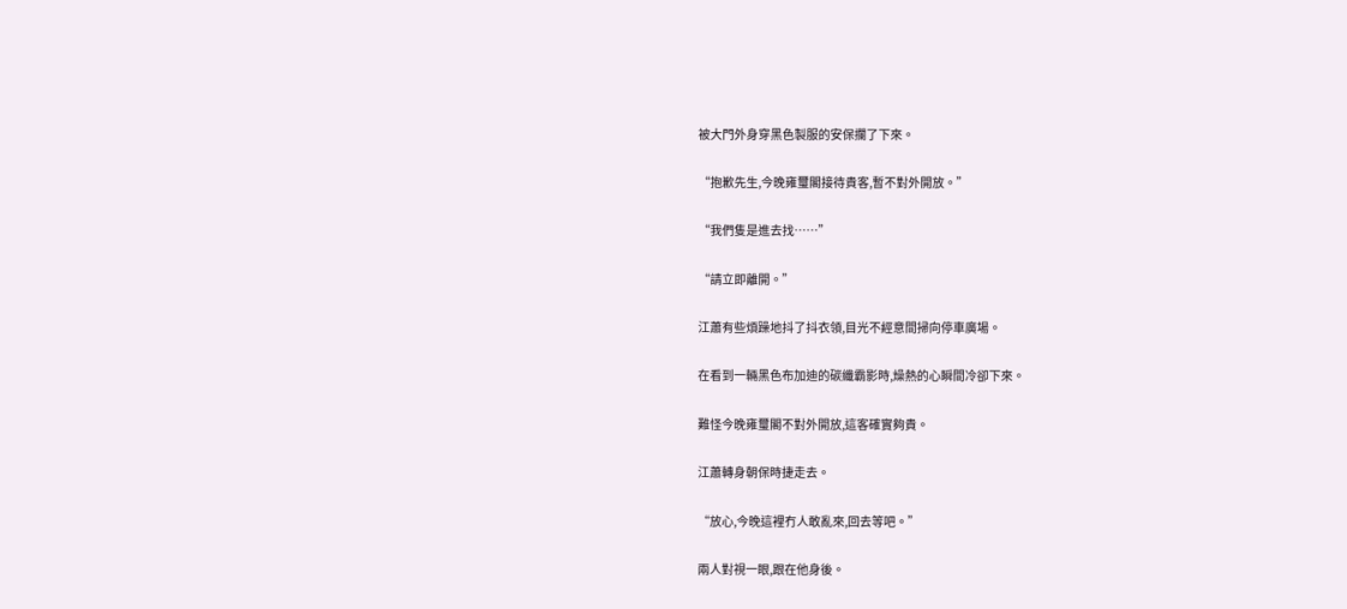被大門外身穿黑色製服的安保攔了下來。

“抱歉先生,今晚雍璽閣接待貴客,暫不對外開放。”

“我們隻是進去找……”

“請立即離開。”

江蕭有些煩躁地抖了抖衣領,目光不經意間掃向停車廣場。

在看到一輛黑色布加迪的碳纖霸影時,燥熱的心瞬間冷卻下來。

難怪今晚雍璽閣不對外開放,這客確實夠貴。

江蕭轉身朝保時捷走去。

“放心,今晚這裡冇人敢亂來,回去等吧。”

兩人對視一眼,跟在他身後。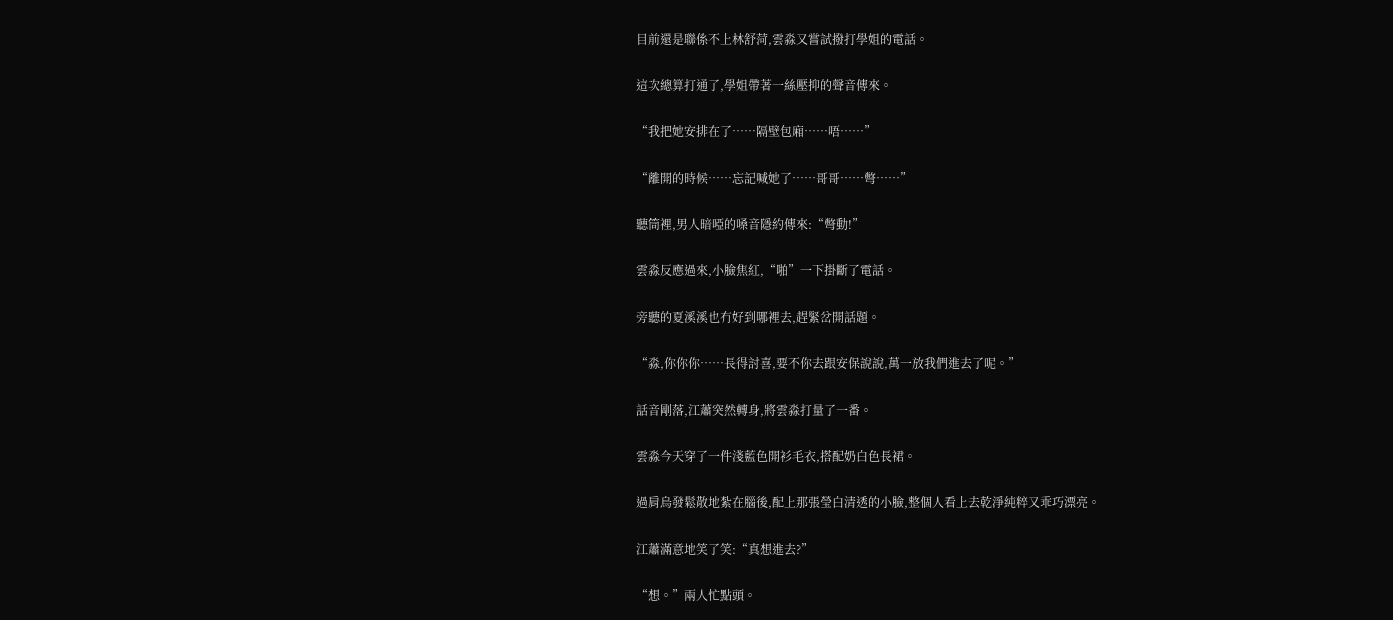目前還是聯係不上林舒菏,雲淼又嘗試撥打學姐的電話。

這次總算打通了,學姐帶著一絲壓抑的聲音傳來。

“我把她安排在了……隔壁包廂……唔……”

“離開的時候……忘記喊她了……哥哥……彆……”

聽筒裡,男人暗啞的嗓音隱約傳來:“彆動!”

雲淼反應過來,小臉焦紅,“啪”一下掛斷了電話。

旁聽的夏溪溪也冇好到哪裡去,趕緊岔開話題。

“淼,你你你……長得討喜,要不你去跟安保說說,萬一放我們進去了呢。”

話音剛落,江蕭突然轉身,將雲淼打量了一番。

雲淼今天穿了一件淺藍色開衫毛衣,搭配奶白色長裙。

過肩烏發鬆散地紮在腦後,配上那張瑩白清透的小臉,整個人看上去乾淨純粹又乖巧漂亮。

江蕭滿意地笑了笑:“真想進去?”

“想。”兩人忙點頭。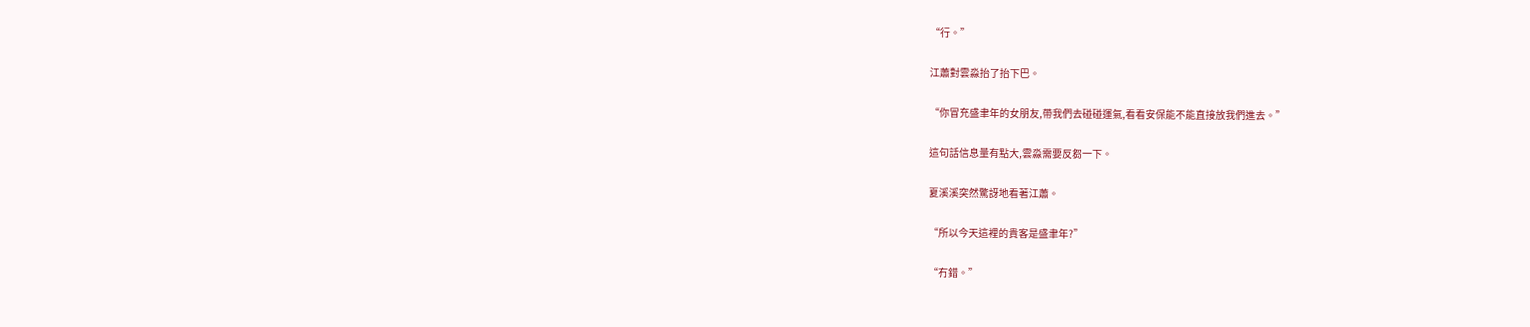“行。”

江蕭對雲淼抬了抬下巴。

“你冒充盛聿年的女朋友,帶我們去碰碰運氣,看看安保能不能直接放我們進去。”

這句話信息量有點大,雲淼需要反芻一下。

夏溪溪突然驚訝地看著江蕭。

“所以今天這裡的貴客是盛聿年?”

“冇錯。”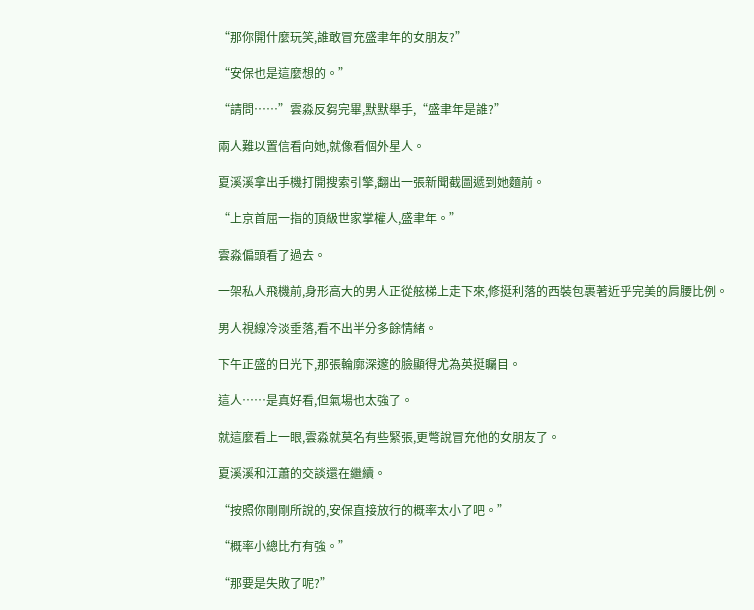“那你開什麼玩笑,誰敢冒充盛聿年的女朋友?”

“安保也是這麼想的。”

“請問……”雲淼反芻完畢,默默舉手,“盛聿年是誰?”

兩人難以置信看向她,就像看個外星人。

夏溪溪拿出手機打開搜索引擎,翻出一張新聞截圖遞到她麵前。

“上京首屈一指的頂級世家掌權人,盛聿年。”

雲淼偏頭看了過去。

一架私人飛機前,身形高大的男人正從舷梯上走下來,修挺利落的西裝包裹著近乎完美的肩腰比例。

男人視線冷淡垂落,看不出半分多餘情緒。

下午正盛的日光下,那張輪廓深邃的臉顯得尤為英挺矚目。

這人……是真好看,但氣場也太強了。

就這麼看上一眼,雲淼就莫名有些緊張,更彆說冒充他的女朋友了。

夏溪溪和江蕭的交談還在繼續。

“按照你剛剛所說的,安保直接放行的概率太小了吧。”

“概率小總比冇有強。”

“那要是失敗了呢?”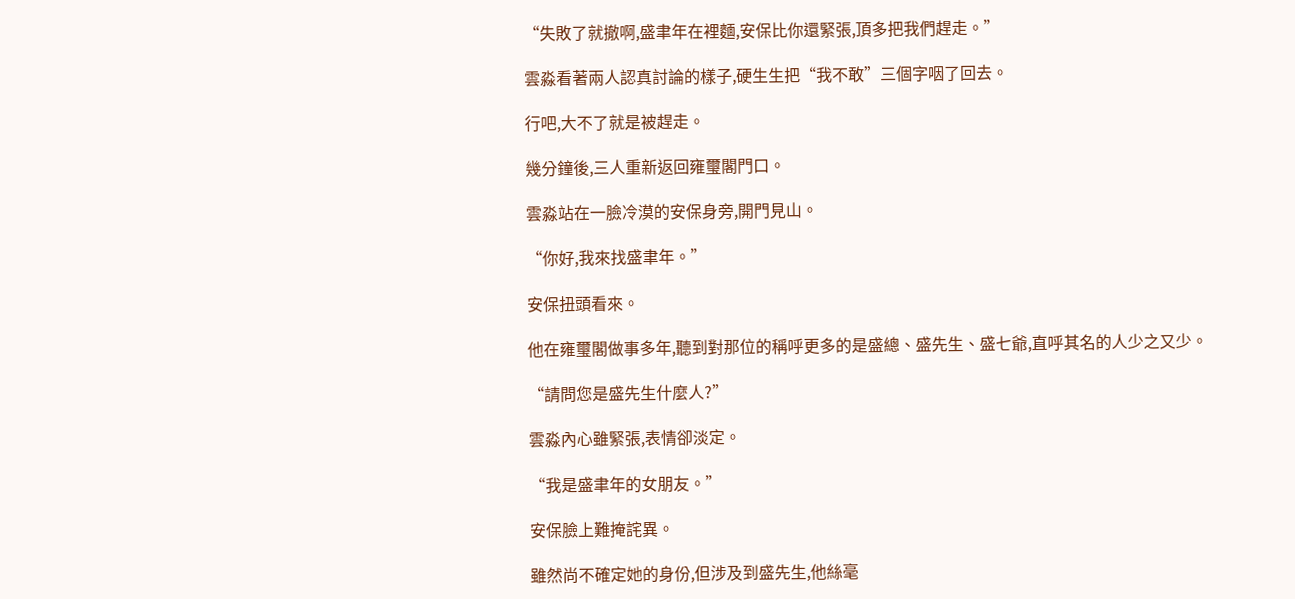“失敗了就撤啊,盛聿年在裡麵,安保比你還緊張,頂多把我們趕走。”

雲淼看著兩人認真討論的樣子,硬生生把“我不敢”三個字咽了回去。

行吧,大不了就是被趕走。

幾分鐘後,三人重新返回雍璽閣門口。

雲淼站在一臉冷漠的安保身旁,開門見山。

“你好,我來找盛聿年。”

安保扭頭看來。

他在雍璽閣做事多年,聽到對那位的稱呼更多的是盛總、盛先生、盛七爺,直呼其名的人少之又少。

“請問您是盛先生什麼人?”

雲淼內心雖緊張,表情卻淡定。

“我是盛聿年的女朋友。”

安保臉上難掩詫異。

雖然尚不確定她的身份,但涉及到盛先生,他絲毫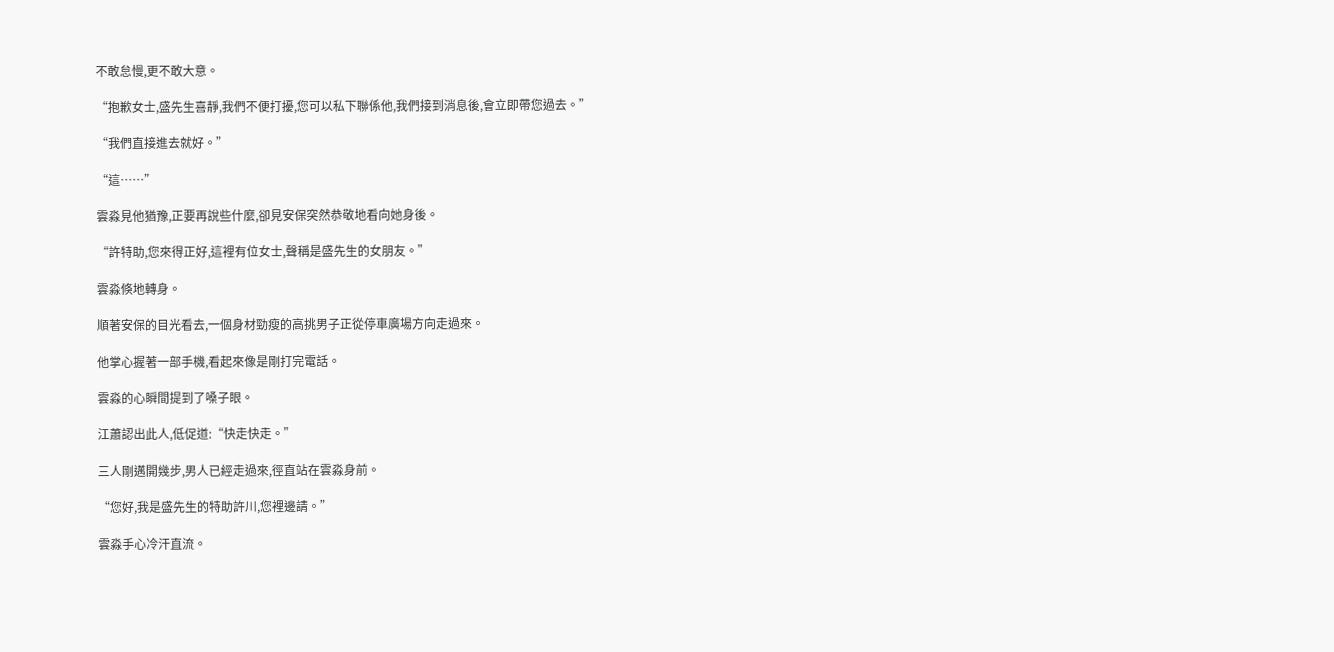不敢怠慢,更不敢大意。

“抱歉女士,盛先生喜靜,我們不便打擾,您可以私下聯係他,我們接到消息後,會立即帶您過去。”

“我們直接進去就好。”

“這……”

雲淼見他猶豫,正要再說些什麼,卻見安保突然恭敬地看向她身後。

“許特助,您來得正好,這裡有位女士,聲稱是盛先生的女朋友。”

雲淼倏地轉身。

順著安保的目光看去,一個身材勁瘦的高挑男子正從停車廣場方向走過來。

他掌心握著一部手機,看起來像是剛打完電話。

雲淼的心瞬間提到了嗓子眼。

江蕭認出此人,低促道:“快走快走。”

三人剛邁開幾步,男人已經走過來,徑直站在雲淼身前。

“您好,我是盛先生的特助許川,您裡邊請。”

雲淼手心冷汗直流。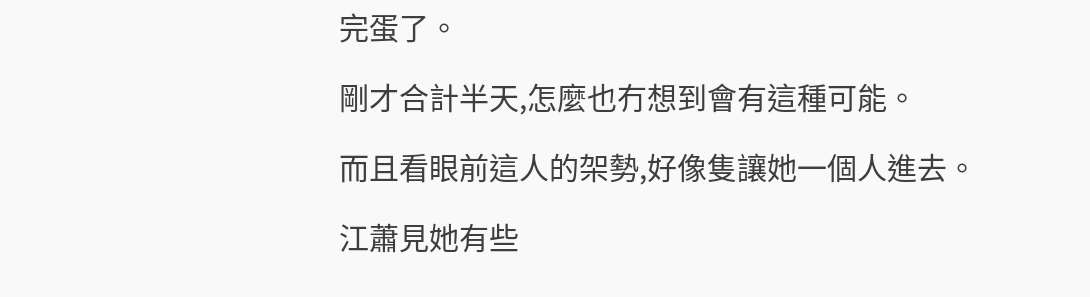完蛋了。

剛才合計半天,怎麼也冇想到會有這種可能。

而且看眼前這人的架勢,好像隻讓她一個人進去。

江蕭見她有些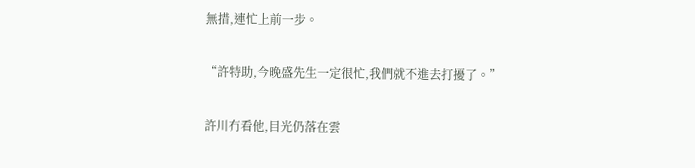無措,連忙上前一步。

“許特助,今晚盛先生一定很忙,我們就不進去打擾了。”

許川冇看他,目光仍落在雲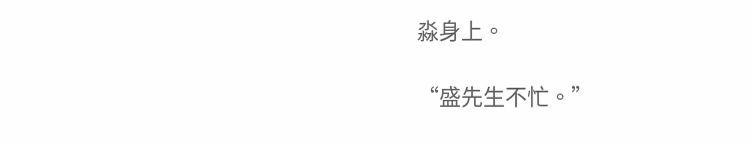淼身上。

“盛先生不忙。”